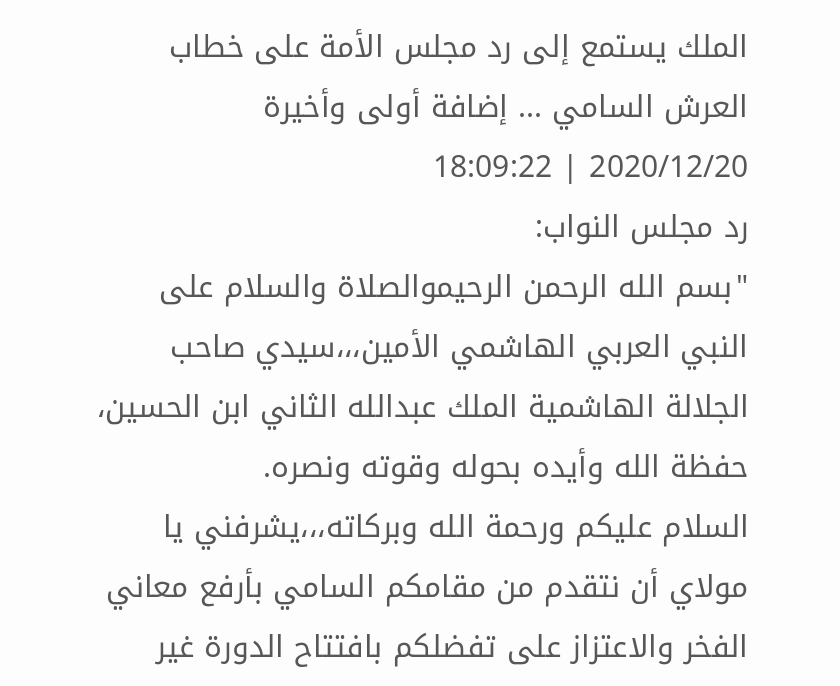الملك يستمع إلى رد مجلس الأمة على خطاب العرش السامي ... إضافة أولى وأخيرة
2020/12/20 | 18:09:22
رد مجلس النواب:
"بسم الله الرحمن الرحيموالصلاة والسلام على النبي العربي الهاشمي الأمين،،،سيدي صاحب الجلالة الهاشمية الملك عبدالله الثاني ابن الحسين، حفظة الله وأيده بحوله وقوته ونصره.
السلام عليكم ورحمة الله وبركاته،،،يشرفني يا مولاي أن نتقدم من مقامكم السامي بأرفع معاني الفخر والاعتزاز على تفضلكم بافتتاح الدورة غير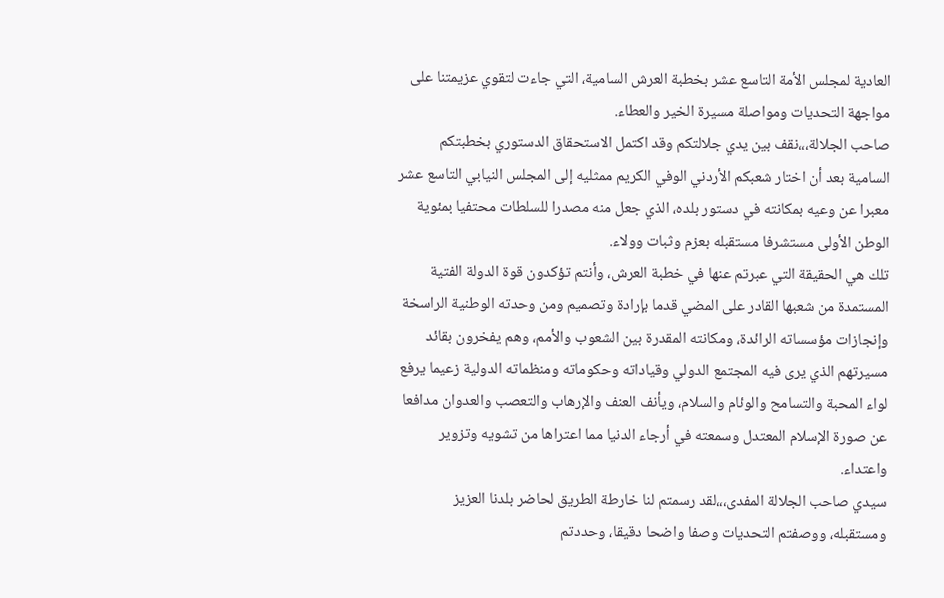العادية لمجلس الأمة التاسع عشر بخطبة العرش السامية، التي جاءت لتقوي عزيمتنا على مواجهة التحديات ومواصلة مسيرة الخير والعطاء.
صاحب الجلالة،،،نقف بين يدي جلالتكم وقد اكتمل الاستحقاق الدستوري بخطبتكم السامية بعد أن اختار شعبكم الأردني الوفي الكريم ممثليه إلى المجلس النيابي التاسع عشر معبرا عن وعيه بمكانته في دستور بلده، الذي جعل منه مصدرا للسلطات محتفيا بمئوية الوطن الأولى مستشرفا مستقبله بعزم وثبات وولاء.
تلك هي الحقيقة التي عبرتم عنها في خطبة العرش، وأنتم تؤكدون قوة الدولة الفتية المستمدة من شعبها القادر على المضي قدما بإرادة وتصميم ومن وحدته الوطنية الراسخة وإنجازات مؤسساته الرائدة، ومكانته المقدرة بين الشعوب والأمم، وهم يفخرون بقائد مسيرتهم الذي يرى فيه المجتمع الدولي وقياداته وحكوماته ومنظماته الدولية زعيما يرفع لواء المحبة والتسامح والوئام والسلام، ويأنف العنف والإرهاب والتعصب والعدوان مدافعا عن صورة الإسلام المعتدل وسمعته في أرجاء الدنيا مما اعتراها من تشويه وتزوير واعتداء.
سيدي صاحب الجلالة المفدى،،،لقد رسمتم لنا خارطة الطريق لحاضر بلدنا العزيز ومستقبله، ووصفتم التحديات وصفا واضحا دقيقا، وحددتم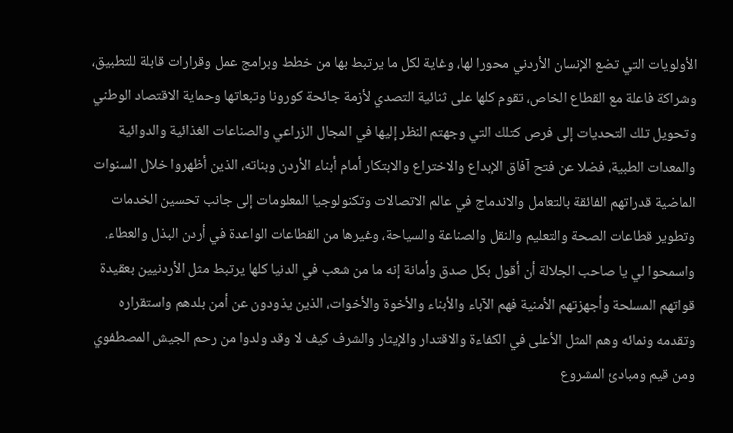الأولويات التي تضع الإنسان الأردني محورا لها، وغاية لكل ما يرتبط بها من خطط وبرامج عمل وقرارات قابلة للتطبيق، وشراكة فاعلة مع القطاع الخاص، تقوم كلها على ثنائية التصدي لأزمة جائحة كورونا وتبعاتها وحماية الاقتصاد الوطني وتحويل تلك التحديات إلى فرص كتلك التي وجهتم النظر إليها في المجال الزراعي والصناعات الغذائية والدوائية والمعدات الطبية، فضلا عن فتح آفاق الإبداع والاختراع والابتكار أمام أبناء الأردن وبناته، الذين أظهروا خلال السنوات الماضية قدراتهم الفائقة بالتعامل والاندماج في عالم الاتصالات وتكنولوجيا المعلومات إلى جانب تحسين الخدمات وتطوير قطاعات الصحة والتعليم والنقل والصناعة والسياحة، وغيرها من القطاعات الواعدة في أردن البذل والعطاء.
واسمحوا لي يا صاحب الجلالة أن أقول بكل صدق وأمانة إنه ما من شعب في الدنيا كلها يرتبط مثل الأردنيين بعقيدة قواتهم المسلحة وأجهزتهم الأمنية فهم الآباء والأبناء والأخوة والأخوات، الذين يذودون عن أمن بلدهم واستقراره وتقدمه ونمائه وهم المثل الأعلى في الكفاءة والاقتدار والإيثار والشرف كيف لا وقد ولدوا من رحم الجيش المصطفوي ومن قيم ومبادئ المشروع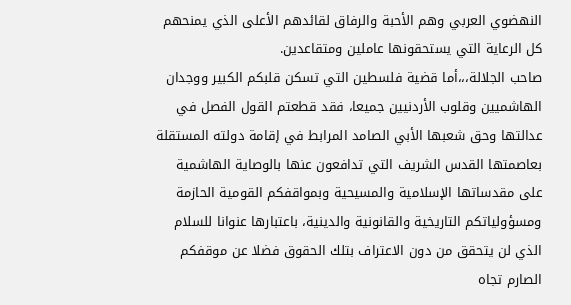النهضوي العربي وهم الأحبة والرفاق لقائدهم الأعلى الذي يمنحهم كل الرعاية التي يستحقونها عاملين ومتقاعدين.
صاحب الجلالة،،،أما قضية فلسطين التي تسكن قلبكم الكبير ووجدان الهاشميين وقلوب الأردنيين جميعا، فقد قطعتم القول الفصل في عدالتها وحق شعبها الأبي الصامد المرابط في إقامة دولته المستقلة بعاصمتها القدس الشريف التي تدافعون عنها بالوصاية الهاشمية على مقدساتها الإسلامية والمسيحية وبمواقفكم القومية الحازمة ومسؤولياتكم التاريخية والقانونية والدينية، باعتبارها عنوانا للسلام الذي لن يتحقق من دون الاعتراف بتلك الحقوق فضلا عن موقفكم الصارم تجاه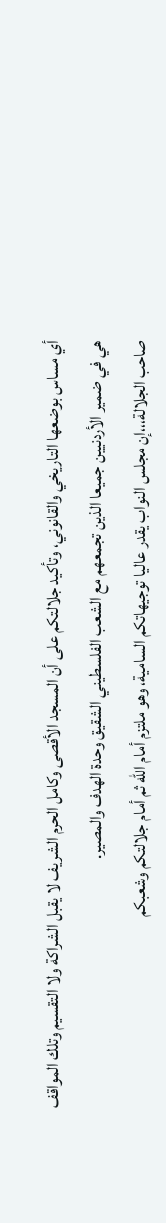أي مساس بوضعها التاريخي والقانوني، وتأكيد جلالتكم على أن المسجد الأقصى وكامل الحرم الشريف لا يقبل الشراكة ولا التقسيم وتلك المواقف هي في ضمير الأردنيين جميعا الذين تجمعهم مع الشعب الفلسطيني الشقيق وحدة الهدف والمصير.
صاحب الجلالة،،،إن مجلس النواب يقدر عاليا توجيهاتكم السامية، وهو ملتزم أمام الله ثم أمام جلالتكم وشعبكم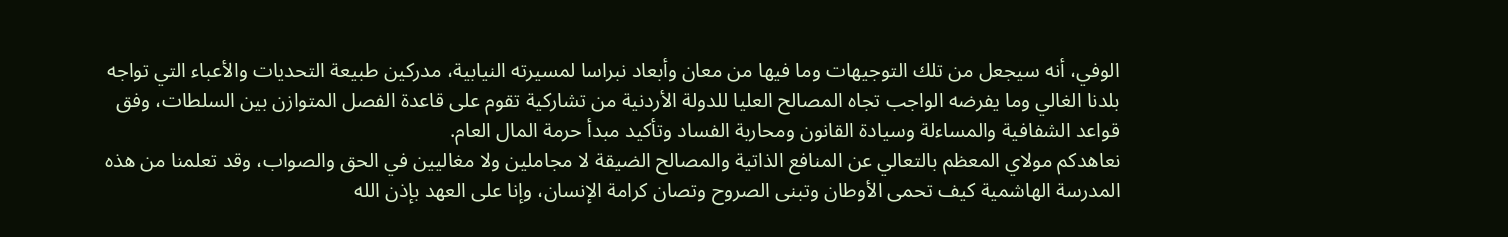الوفي، أنه سيجعل من تلك التوجيهات وما فيها من معان وأبعاد نبراسا لمسيرته النيابية، مدركين طبيعة التحديات والأعباء التي تواجه بلدنا الغالي وما يفرضه الواجب تجاه المصالح العليا للدولة الأردنية من تشاركية تقوم على قاعدة الفصل المتوازن بين السلطات، وفق قواعد الشفافية والمساءلة وسيادة القانون ومحاربة الفساد وتأكيد مبدأ حرمة المال العام.
نعاهدكم مولاي المعظم بالتعالي عن المنافع الذاتية والمصالح الضيقة لا مجاملين ولا مغاليين في الحق والصواب، وقد تعلمنا من هذه المدرسة الهاشمية كيف تحمى الأوطان وتبنى الصروح وتصان كرامة الإنسان، وإنا على العهد بإذن الله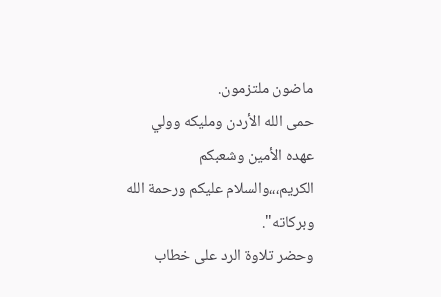ماضون ملتزمون.
حمى الله الأردن ومليكه وولي عهده الأمين وشعبكم الكريم،،،والسلام عليكم ورحمة الله وبركاته".
وحضر تلاوة الرد على خطاب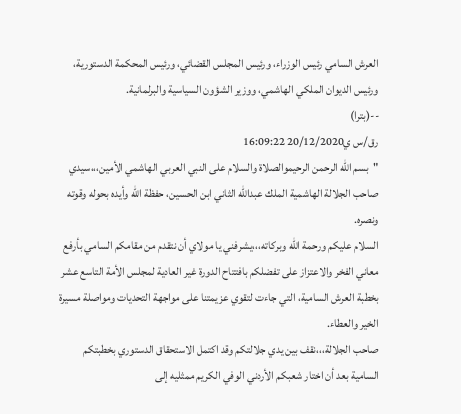العرش السامي رئيس الوزراء، ورئيس المجلس القضائي، ورئيس المحكمة الدستورية، ورئيس الديوان الملكي الهاشمي، ووزير الشؤون السياسية والبرلمانية.
--(بترا)
رق/س ي20/12/2020 16:09:22
"بسم الله الرحمن الرحيموالصلاة والسلام على النبي العربي الهاشمي الأمين،،،سيدي صاحب الجلالة الهاشمية الملك عبدالله الثاني ابن الحسين، حفظة الله وأيده بحوله وقوته ونصره.
السلام عليكم ورحمة الله وبركاته،،،يشرفني يا مولاي أن نتقدم من مقامكم السامي بأرفع معاني الفخر والاعتزاز على تفضلكم بافتتاح الدورة غير العادية لمجلس الأمة التاسع عشر بخطبة العرش السامية، التي جاءت لتقوي عزيمتنا على مواجهة التحديات ومواصلة مسيرة الخير والعطاء.
صاحب الجلالة،،،نقف بين يدي جلالتكم وقد اكتمل الاستحقاق الدستوري بخطبتكم السامية بعد أن اختار شعبكم الأردني الوفي الكريم ممثليه إلى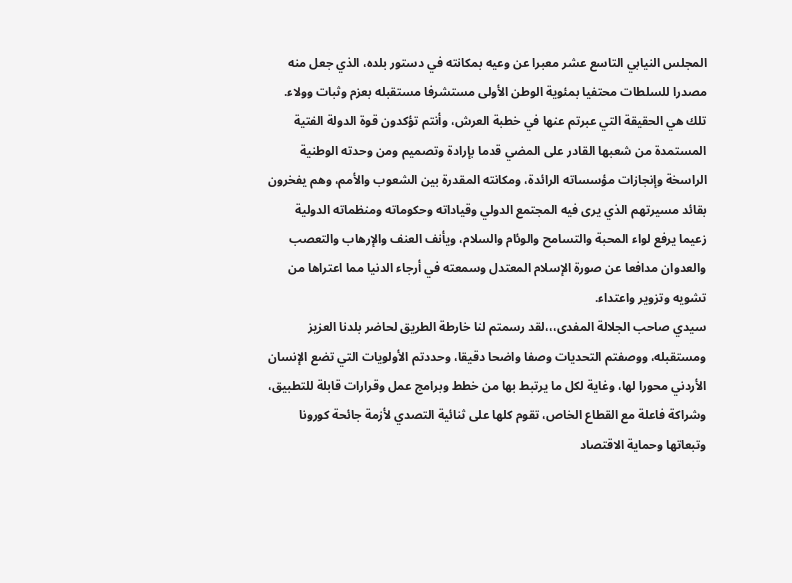المجلس النيابي التاسع عشر معبرا عن وعيه بمكانته في دستور بلده، الذي جعل منه مصدرا للسلطات محتفيا بمئوية الوطن الأولى مستشرفا مستقبله بعزم وثبات وولاء.
تلك هي الحقيقة التي عبرتم عنها في خطبة العرش، وأنتم تؤكدون قوة الدولة الفتية المستمدة من شعبها القادر على المضي قدما بإرادة وتصميم ومن وحدته الوطنية الراسخة وإنجازات مؤسساته الرائدة، ومكانته المقدرة بين الشعوب والأمم، وهم يفخرون بقائد مسيرتهم الذي يرى فيه المجتمع الدولي وقياداته وحكوماته ومنظماته الدولية زعيما يرفع لواء المحبة والتسامح والوئام والسلام، ويأنف العنف والإرهاب والتعصب والعدوان مدافعا عن صورة الإسلام المعتدل وسمعته في أرجاء الدنيا مما اعتراها من تشويه وتزوير واعتداء.
سيدي صاحب الجلالة المفدى،،،لقد رسمتم لنا خارطة الطريق لحاضر بلدنا العزيز ومستقبله، ووصفتم التحديات وصفا واضحا دقيقا، وحددتم الأولويات التي تضع الإنسان الأردني محورا لها، وغاية لكل ما يرتبط بها من خطط وبرامج عمل وقرارات قابلة للتطبيق، وشراكة فاعلة مع القطاع الخاص، تقوم كلها على ثنائية التصدي لأزمة جائحة كورونا وتبعاتها وحماية الاقتصاد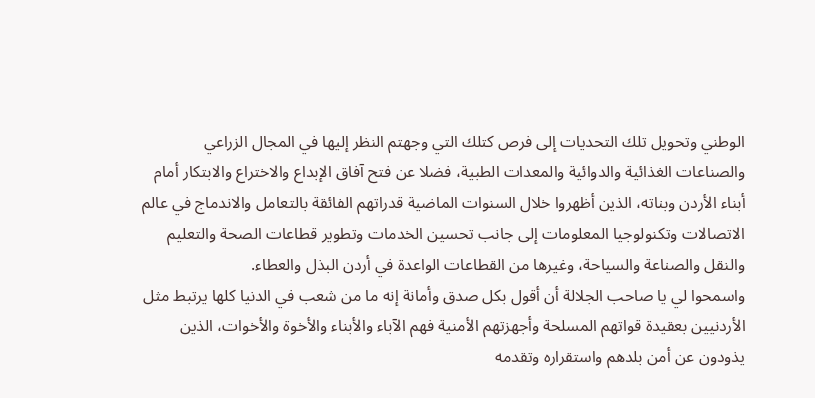الوطني وتحويل تلك التحديات إلى فرص كتلك التي وجهتم النظر إليها في المجال الزراعي والصناعات الغذائية والدوائية والمعدات الطبية، فضلا عن فتح آفاق الإبداع والاختراع والابتكار أمام أبناء الأردن وبناته، الذين أظهروا خلال السنوات الماضية قدراتهم الفائقة بالتعامل والاندماج في عالم الاتصالات وتكنولوجيا المعلومات إلى جانب تحسين الخدمات وتطوير قطاعات الصحة والتعليم والنقل والصناعة والسياحة، وغيرها من القطاعات الواعدة في أردن البذل والعطاء.
واسمحوا لي يا صاحب الجلالة أن أقول بكل صدق وأمانة إنه ما من شعب في الدنيا كلها يرتبط مثل الأردنيين بعقيدة قواتهم المسلحة وأجهزتهم الأمنية فهم الآباء والأبناء والأخوة والأخوات، الذين يذودون عن أمن بلدهم واستقراره وتقدمه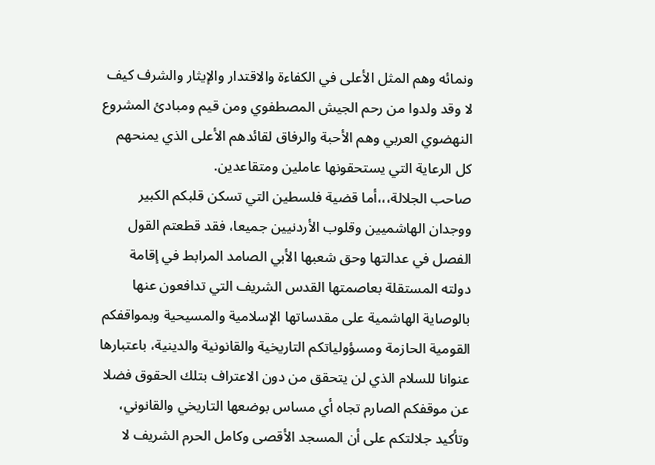ونمائه وهم المثل الأعلى في الكفاءة والاقتدار والإيثار والشرف كيف لا وقد ولدوا من رحم الجيش المصطفوي ومن قيم ومبادئ المشروع النهضوي العربي وهم الأحبة والرفاق لقائدهم الأعلى الذي يمنحهم كل الرعاية التي يستحقونها عاملين ومتقاعدين.
صاحب الجلالة،،،أما قضية فلسطين التي تسكن قلبكم الكبير ووجدان الهاشميين وقلوب الأردنيين جميعا، فقد قطعتم القول الفصل في عدالتها وحق شعبها الأبي الصامد المرابط في إقامة دولته المستقلة بعاصمتها القدس الشريف التي تدافعون عنها بالوصاية الهاشمية على مقدساتها الإسلامية والمسيحية وبمواقفكم القومية الحازمة ومسؤولياتكم التاريخية والقانونية والدينية، باعتبارها عنوانا للسلام الذي لن يتحقق من دون الاعتراف بتلك الحقوق فضلا عن موقفكم الصارم تجاه أي مساس بوضعها التاريخي والقانوني، وتأكيد جلالتكم على أن المسجد الأقصى وكامل الحرم الشريف لا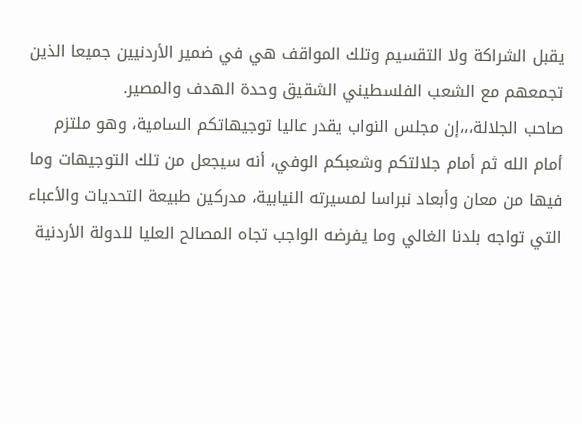يقبل الشراكة ولا التقسيم وتلك المواقف هي في ضمير الأردنيين جميعا الذين تجمعهم مع الشعب الفلسطيني الشقيق وحدة الهدف والمصير.
صاحب الجلالة،،،إن مجلس النواب يقدر عاليا توجيهاتكم السامية، وهو ملتزم أمام الله ثم أمام جلالتكم وشعبكم الوفي، أنه سيجعل من تلك التوجيهات وما فيها من معان وأبعاد نبراسا لمسيرته النيابية، مدركين طبيعة التحديات والأعباء التي تواجه بلدنا الغالي وما يفرضه الواجب تجاه المصالح العليا للدولة الأردنية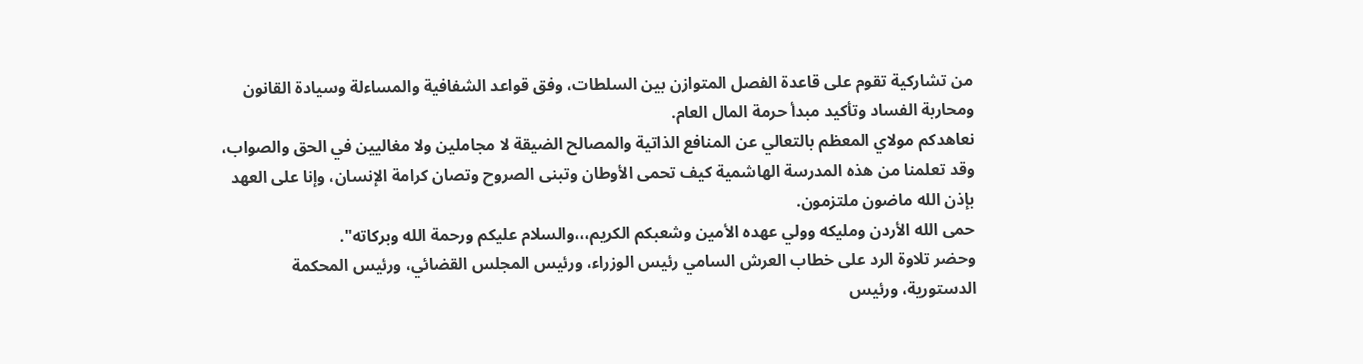من تشاركية تقوم على قاعدة الفصل المتوازن بين السلطات، وفق قواعد الشفافية والمساءلة وسيادة القانون ومحاربة الفساد وتأكيد مبدأ حرمة المال العام.
نعاهدكم مولاي المعظم بالتعالي عن المنافع الذاتية والمصالح الضيقة لا مجاملين ولا مغاليين في الحق والصواب، وقد تعلمنا من هذه المدرسة الهاشمية كيف تحمى الأوطان وتبنى الصروح وتصان كرامة الإنسان، وإنا على العهد بإذن الله ماضون ملتزمون.
حمى الله الأردن ومليكه وولي عهده الأمين وشعبكم الكريم،،،والسلام عليكم ورحمة الله وبركاته".
وحضر تلاوة الرد على خطاب العرش السامي رئيس الوزراء، ورئيس المجلس القضائي، ورئيس المحكمة الدستورية، ورئيس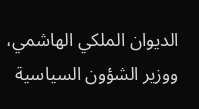الديوان الملكي الهاشمي، ووزير الشؤون السياسية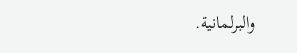والبرلمانية.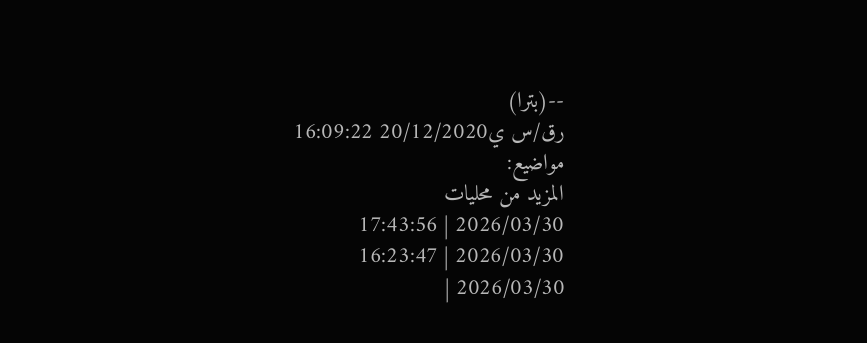--(بترا)
رق/س ي20/12/2020 16:09:22
مواضيع:
المزيد من محليات
2026/03/30 | 17:43:56
2026/03/30 | 16:23:47
2026/03/30 |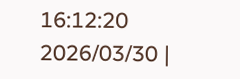16:12:20
2026/03/30 |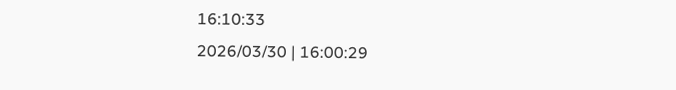16:10:33
2026/03/30 | 16:00:29